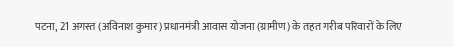पटना, 21 अगस्त (अविनाश कुमार) प्रधानमंत्री आवास योजना (ग्रामीण) के तहत गरीब परिवारों के लिए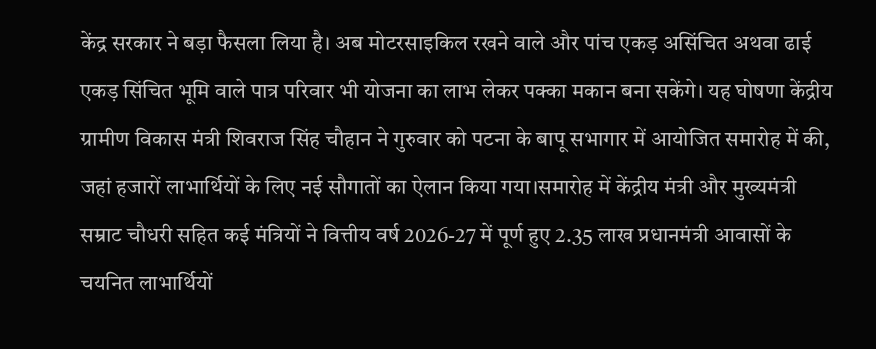केंद्र सरकार ने बड़ा फैसला लिया है। अब मोटरसाइकिल रखने वाले और पांच एकड़ असिंचित अथवा ढाई एकड़ सिंचित भूमि वाले पात्र परिवार भी योजना का लाभ लेकर पक्का मकान बना सकेंगे। यह घोषणा केंद्रीय ग्रामीण विकास मंत्री शिवराज सिंह चौहान ने गुरुवार को पटना के बापू सभागार में आयोजित समारोह में की, जहां हजारों लाभार्थियों के लिए नई सौगातों का ऐलान किया गया।समारोह में केंद्रीय मंत्री और मुख्यमंत्री सम्राट चौधरी सहित कई मंत्रियों ने वित्तीय वर्ष 2026-27 में पूर्ण हुए 2.35 लाख प्रधानमंत्री आवासों के चयनित लाभार्थियों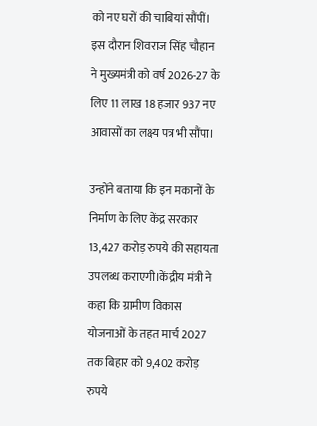को नए घरों की चाबियां सौंपीं। इस दौरान शिवराज सिंह चौहान ने मुख्यमंत्री को वर्ष 2026-27 के लिए 11 लाख 18 हजार 937 नए आवासों का लक्ष्य पत्र भी सौंपा।

उन्होंने बताया कि इन मकानों के निर्माण के लिए केंद्र सरकार 13,427 करोड़ रुपये की सहायता उपलब्ध कराएगी।केंद्रीय मंत्री ने कहा कि ग्रामीण विकास योजनाओं के तहत मार्च 2027 तक बिहार को 9,402 करोड़ रुपये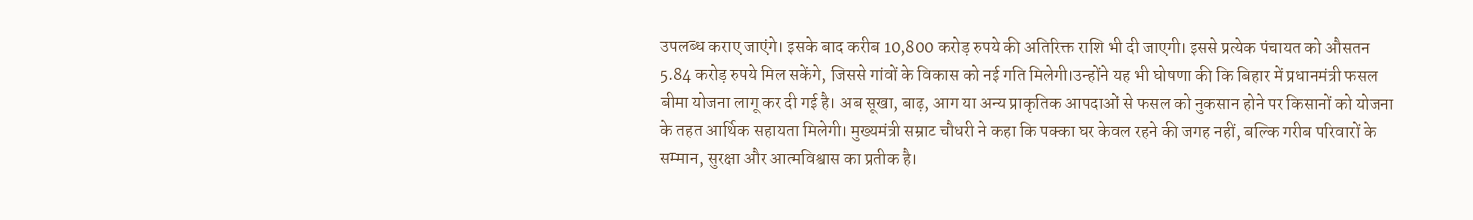उपलब्ध कराए जाएंगे। इसके बाद करीब 10,800 करोड़ रुपये की अतिरिक्त राशि भी दी जाएगी। इससे प्रत्येक पंचायत को औसतन 5.84 करोड़ रुपये मिल सकेंगे, जिससे गांवों के विकास को नई गति मिलेगी।उन्होंने यह भी घोषणा की कि बिहार में प्रधानमंत्री फसल बीमा योजना लागू कर दी गई है। अब सूखा, बाढ़, आग या अन्य प्राकृतिक आपदाओं से फसल को नुकसान होने पर किसानों को योजना के तहत आर्थिक सहायता मिलेगी। मुख्यमंत्री सम्राट चौधरी ने कहा कि पक्का घर केवल रहने की जगह नहीं, बल्कि गरीब परिवारों के सम्मान, सुरक्षा और आत्मविश्वास का प्रतीक है।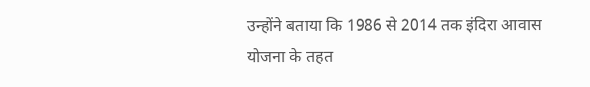उन्होंने बताया कि 1986 से 2014 तक इंदिरा आवास योजना के तहत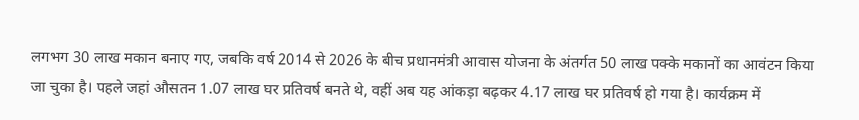लगभग 30 लाख मकान बनाए गए, जबकि वर्ष 2014 से 2026 के बीच प्रधानमंत्री आवास योजना के अंतर्गत 50 लाख पक्के मकानों का आवंटन किया जा चुका है। पहले जहां औसतन 1.07 लाख घर प्रतिवर्ष बनते थे, वहीं अब यह आंकड़ा बढ़कर 4.17 लाख घर प्रतिवर्ष हो गया है। कार्यक्रम में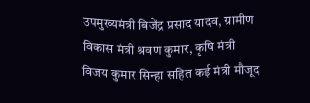उपमुख्यमंत्री बिजेंद्र प्रसाद यादव, ग्रामीण विकास मंत्री श्रवण कुमार, कृषि मंत्री विजय कुमार सिन्हा सहित कई मंत्री मौजूद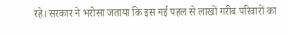रहे। सरकार ने भरोसा जताया कि इस नई पहल से लाखों गरीब परिवारों का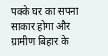पक्के घर का सपना साकार होगा और ग्रामीण बिहार के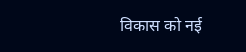विकास को नई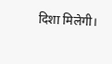दिशा मिलेगी।